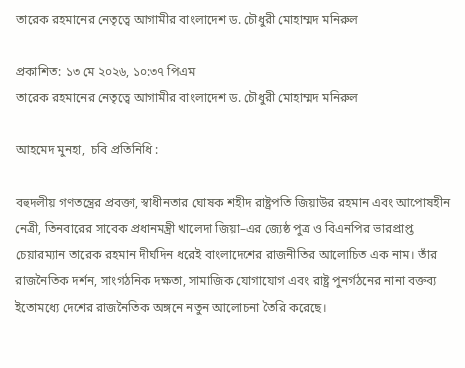তারেক রহমানের নেতৃত্বে আগামীর বাংলাদেশ ড. চৌধুরী মোহাম্মদ মনিরুল

প্রকাশিত: ১৩ মে ২০২৬, ১০:৩৭ পিএম
তারেক রহমানের নেতৃত্বে আগামীর বাংলাদেশ ড. চৌধুরী মোহাম্মদ মনিরুল

আহমেদ মুনহা,  চবি প্রতিনিধি :

বহুদলীয় গণতন্ত্রের প্রবক্তা, স্বাধীনতার ঘোষক শহীদ রাষ্ট্রপতি জিয়াউর রহমান এবং আপোষহীন নেত্রী, তিনবারের সাবেক প্রধানমন্ত্রী খালেদা জিয়া–এর জ্যেষ্ঠ পুত্র ও বিএনপির ভারপ্রাপ্ত চেয়ারম্যান তারেক রহমান দীর্ঘদিন ধরেই বাংলাদেশের রাজনীতির আলোচিত এক নাম। তাঁর রাজনৈতিক দর্শন, সাংগঠনিক দক্ষতা, সামাজিক যোগাযোগ এবং রাষ্ট্র পুনর্গঠনের নানা বক্তব্য ইতোমধ্যে দেশের রাজনৈতিক অঙ্গনে নতুন আলোচনা তৈরি করেছে।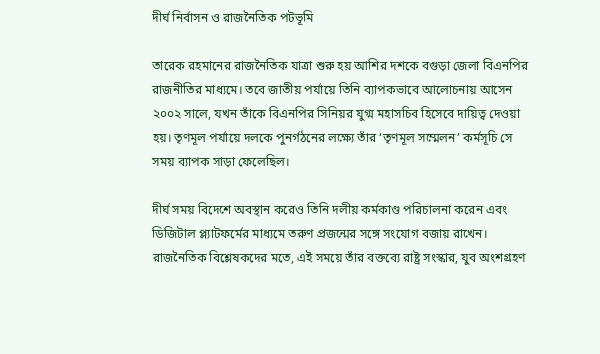দীর্ঘ নির্বাসন ও রাজনৈতিক পটভূমি

তারেক রহমানের রাজনৈতিক যাত্রা শুরু হয় আশির দশকে বগুড়া জেলা বিএনপির রাজনীতির মাধ্যমে। তবে জাতীয় পর্যায়ে তিনি ব্যাপকভাবে আলোচনায় আসেন ২০০২ সালে, যখন তাঁকে বিএনপির সিনিয়র যুগ্ম মহাসচিব হিসেবে দায়িত্ব দেওয়া হয়। তৃণমূল পর্যায়ে দলকে পুনর্গঠনের লক্ষ্যে তাঁর ‘তৃণমূল সম্মেলন’ কর্মসূচি সে সময় ব্যাপক সাড়া ফেলেছিল।

দীর্ঘ সময় বিদেশে অবস্থান করেও তিনি দলীয় কর্মকাণ্ড পরিচালনা করেন এবং ডিজিটাল প্ল্যাটফর্মের মাধ্যমে তরুণ প্রজন্মের সঙ্গে সংযোগ বজায় রাখেন। রাজনৈতিক বিশ্লেষকদের মতে, এই সময়ে তাঁর বক্তব্যে রাষ্ট্র সংস্কার, যুব অংশগ্রহণ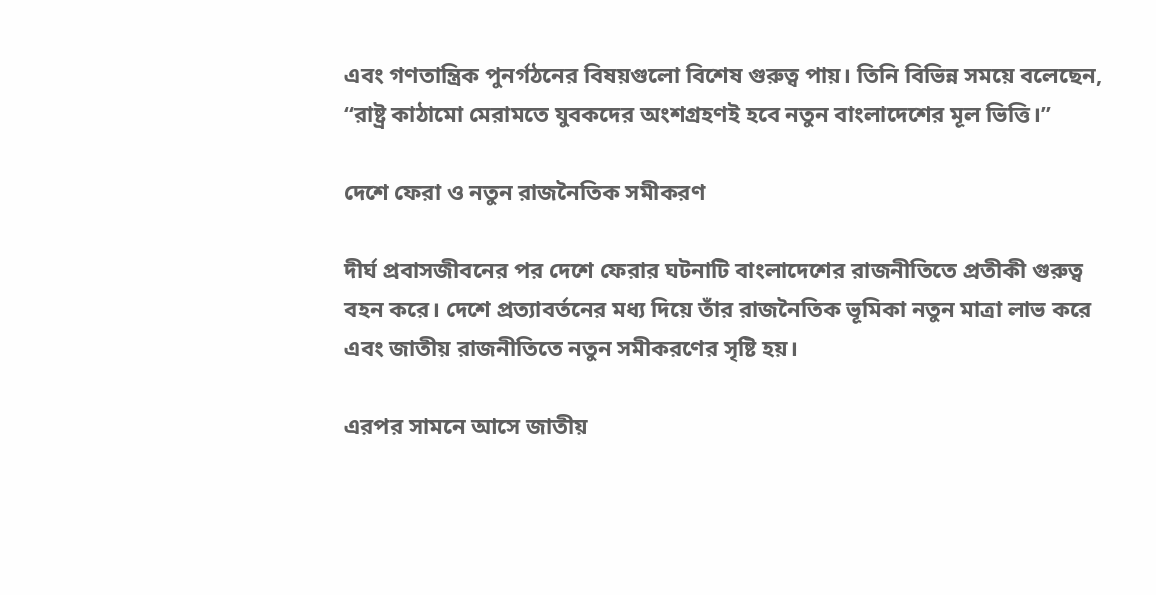এবং গণতান্ত্রিক পুনর্গঠনের বিষয়গুলো বিশেষ গুরুত্ব পায়। তিনি বিভিন্ন সময়ে বলেছেন, “রাষ্ট্র কাঠামো মেরামতে যুবকদের অংশগ্রহণই হবে নতুন বাংলাদেশের মূল ভিত্তি।”

দেশে ফেরা ও নতুন রাজনৈতিক সমীকরণ

দীর্ঘ প্রবাসজীবনের পর দেশে ফেরার ঘটনাটি বাংলাদেশের রাজনীতিতে প্রতীকী গুরুত্ব বহন করে। দেশে প্রত্যাবর্তনের মধ্য দিয়ে তাঁর রাজনৈতিক ভূমিকা নতুন মাত্রা লাভ করে এবং জাতীয় রাজনীতিতে নতুন সমীকরণের সৃষ্টি হয়।

এরপর সামনে আসে জাতীয়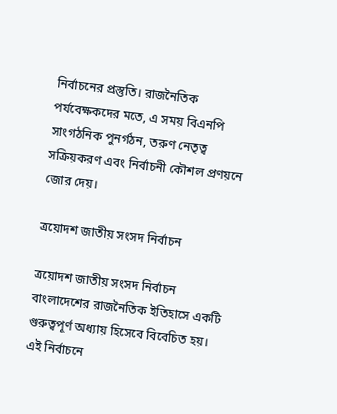নির্বাচনের প্রস্তুতি। রাজনৈতিক পর্যবেক্ষকদের মতে, এ সময় বিএনপি সাংগঠনিক পুনর্গঠন, তরুণ নেতৃত্ব সক্রিয়করণ এবং নির্বাচনী কৌশল প্রণয়নে জোর দেয়।

ত্রয়োদশ জাতীয় সংসদ নির্বাচন

ত্রয়োদশ জাতীয় সংসদ নির্বাচন বাংলাদেশের রাজনৈতিক ইতিহাসে একটি গুরুত্বপূর্ণ অধ্যায় হিসেবে বিবেচিত হয়। এই নির্বাচনে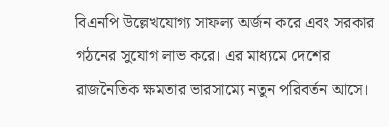বিএনপি উল্লেখযোগ্য সাফল্য অর্জন করে এবং সরকার গঠনের সুযোগ লাভ করে। এর মাধ্যমে দেশের রাজনৈতিক ক্ষমতার ভারসাম্যে নতুন পরিবর্তন আসে।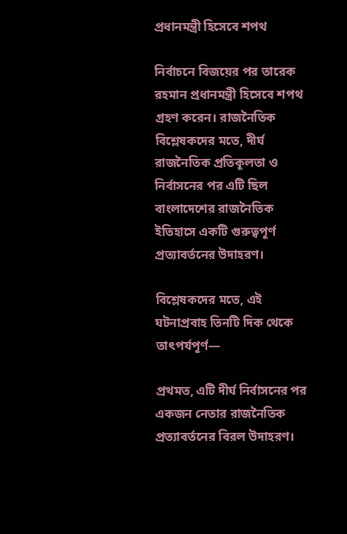প্রধানমন্ত্রী হিসেবে শপথ

নির্বাচনে বিজয়ের পর তারেক রহমান প্রধানমন্ত্রী হিসেবে শপথ গ্রহণ করেন। রাজনৈতিক বিশ্লেষকদের মতে, দীর্ঘ রাজনৈতিক প্রতিকূলতা ও নির্বাসনের পর এটি ছিল বাংলাদেশের রাজনৈতিক ইতিহাসে একটি গুরুত্বপূর্ণ প্রত্যাবর্তনের উদাহরণ।

বিশ্লেষকদের মতে, এই ঘটনাপ্রবাহ তিনটি দিক থেকে তাৎপর্যপূর্ণ—

প্রথমত, এটি দীর্ঘ নির্বাসনের পর একজন নেতার রাজনৈতিক প্রত্যাবর্তনের বিরল উদাহরণ।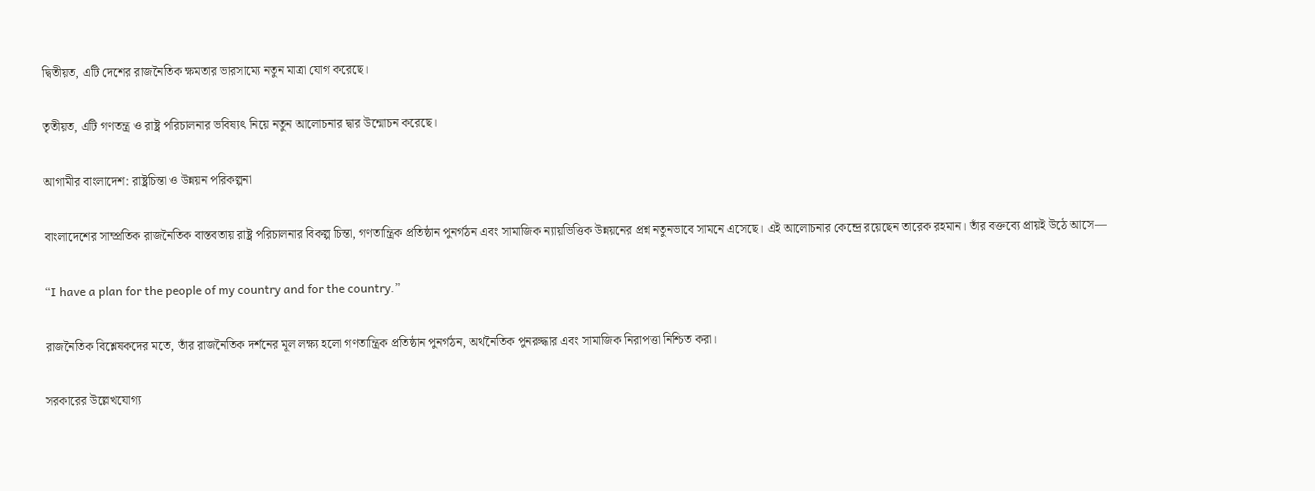দ্বিতীয়ত, এটি দেশের রাজনৈতিক ক্ষমতার ভারসাম্যে নতুন মাত্রা যোগ করেছে।

তৃতীয়ত, এটি গণতন্ত্র ও রাষ্ট্র পরিচালনার ভবিষ্যৎ নিয়ে নতুন আলোচনার দ্বার উন্মোচন করেছে।

আগামীর বাংলাদেশ: রাষ্ট্রচিন্তা ও উন্নয়ন পরিকল্পনা

বাংলাদেশের সাম্প্রতিক রাজনৈতিক বাস্তবতায় রাষ্ট্র পরিচালনার বিকল্প চিন্তা, গণতান্ত্রিক প্রতিষ্ঠান পুনর্গঠন এবং সামাজিক ন্যায়ভিত্তিক উন্নয়নের প্রশ্ন নতুনভাবে সামনে এসেছে। এই আলোচনার কেন্দ্রে রয়েছেন তারেক রহমান। তাঁর বক্তব্যে প্রায়ই উঠে আসে—

“I have a plan for the people of my country and for the country.”

রাজনৈতিক বিশ্লেষকদের মতে, তাঁর রাজনৈতিক দর্শনের মূল লক্ষ্য হলো গণতান্ত্রিক প্রতিষ্ঠান পুনর্গঠন, অর্থনৈতিক পুনরুদ্ধার এবং সামাজিক নিরাপত্তা নিশ্চিত করা।

সরকারের উল্লেখযোগ্য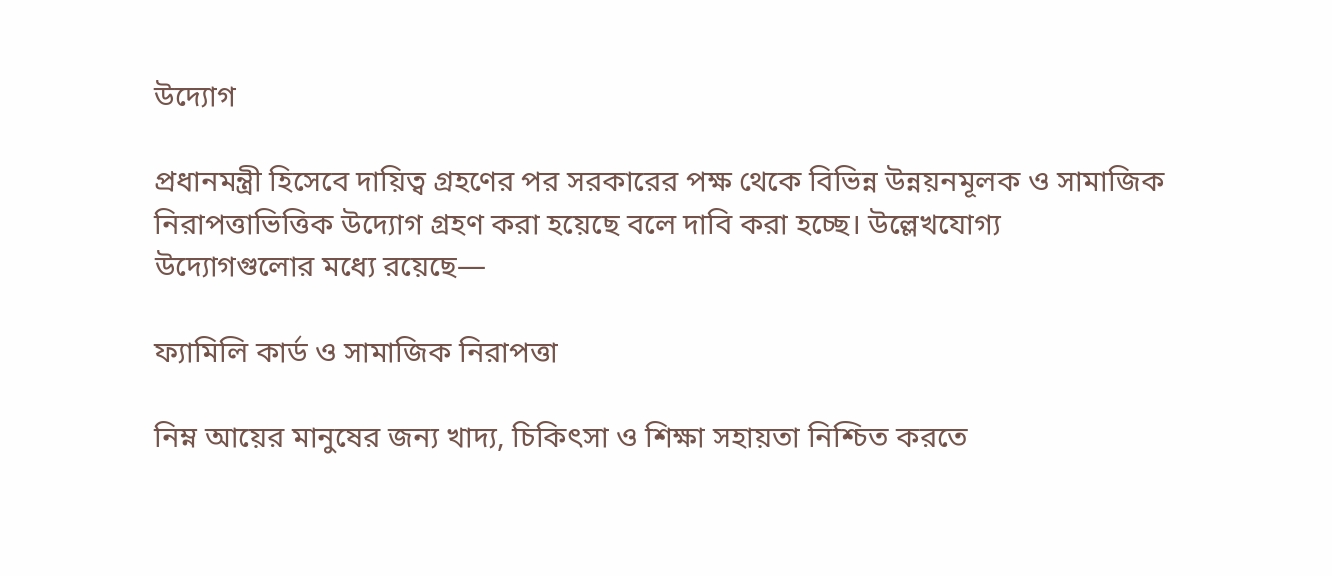উদ্যোগ

প্রধানমন্ত্রী হিসেবে দায়িত্ব গ্রহণের পর সরকারের পক্ষ থেকে বিভিন্ন উন্নয়নমূলক ও সামাজিক নিরাপত্তাভিত্তিক উদ্যোগ গ্রহণ করা হয়েছে বলে দাবি করা হচ্ছে। উল্লেখযোগ্য উদ্যোগগুলোর মধ্যে রয়েছে—

ফ্যামিলি কার্ড ও সামাজিক নিরাপত্তা

নিম্ন আয়ের মানুষের জন্য খাদ্য, চিকিৎসা ও শিক্ষা সহায়তা নিশ্চিত করতে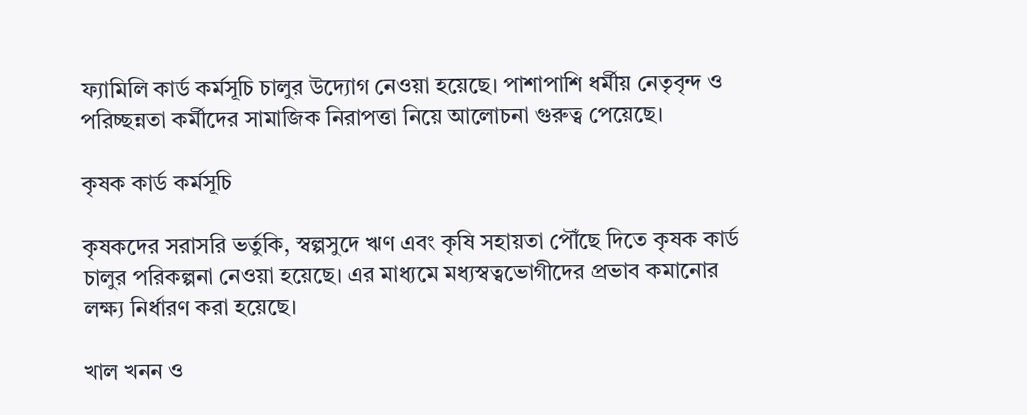ফ্যামিলি কার্ড কর্মসূচি চালুর উদ্যোগ নেওয়া হয়েছে। পাশাপাশি ধর্মীয় নেতৃবৃন্দ ও পরিচ্ছন্নতা কর্মীদের সামাজিক নিরাপত্তা নিয়ে আলোচনা গুরুত্ব পেয়েছে।

কৃষক কার্ড কর্মসূচি

কৃষকদের সরাসরি ভর্তুকি, স্বল্পসুদে ঋণ এবং কৃষি সহায়তা পৌঁছে দিতে কৃষক কার্ড চালুর পরিকল্পনা নেওয়া হয়েছে। এর মাধ্যমে মধ্যস্বত্বভোগীদের প্রভাব কমানোর লক্ষ্য নির্ধারণ করা হয়েছে।

খাল খনন ও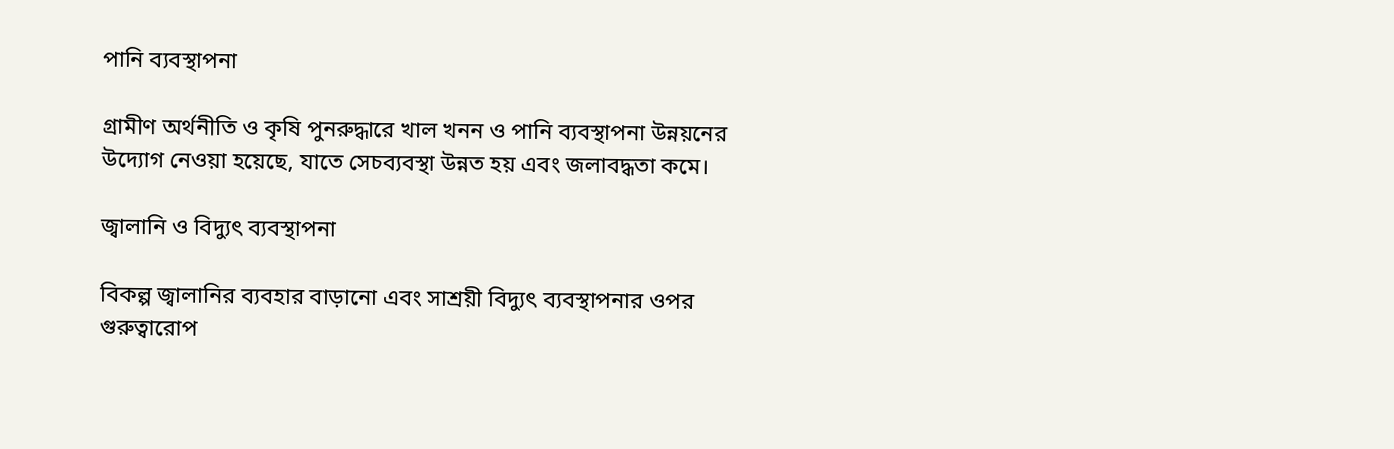পানি ব্যবস্থাপনা

গ্রামীণ অর্থনীতি ও কৃষি পুনরুদ্ধারে খাল খনন ও পানি ব্যবস্থাপনা উন্নয়নের উদ্যোগ নেওয়া হয়েছে, যাতে সেচব্যবস্থা উন্নত হয় এবং জলাবদ্ধতা কমে।

জ্বালানি ও বিদ্যুৎ ব্যবস্থাপনা

বিকল্প জ্বালানির ব্যবহার বাড়ানো এবং সাশ্রয়ী বিদ্যুৎ ব্যবস্থাপনার ওপর গুরুত্বারোপ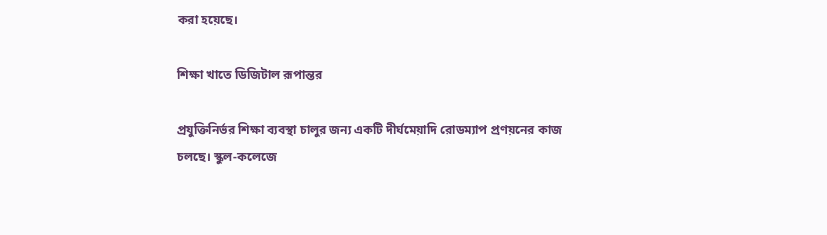করা হয়েছে।

শিক্ষা খাতে ডিজিটাল রূপান্তর

প্রযুক্তিনির্ভর শিক্ষা ব্যবস্থা চালুর জন্য একটি দীর্ঘমেয়াদি রোডম্যাপ প্রণয়নের কাজ চলছে। স্কুল-কলেজে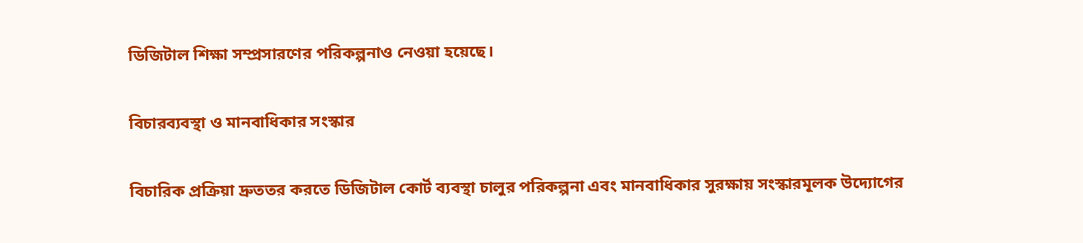ডিজিটাল শিক্ষা সম্প্রসারণের পরিকল্পনাও নেওয়া হয়েছে।

বিচারব্যবস্থা ও মানবাধিকার সংস্কার

বিচারিক প্রক্রিয়া দ্রুততর করতে ডিজিটাল কোর্ট ব্যবস্থা চালুর পরিকল্পনা এবং মানবাধিকার সুরক্ষায় সংস্কারমূলক উদ্যোগের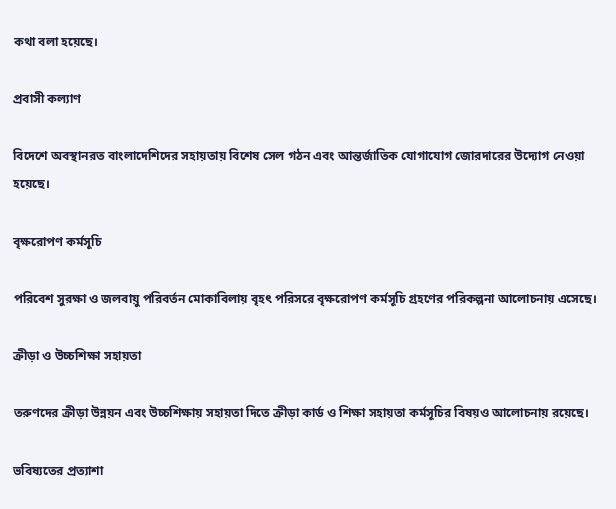কথা বলা হয়েছে।

প্রবাসী কল্যাণ

বিদেশে অবস্থানরত বাংলাদেশিদের সহায়তায় বিশেষ সেল গঠন এবং আন্তর্জাতিক যোগাযোগ জোরদারের উদ্যোগ নেওয়া হয়েছে।

বৃক্ষরোপণ কর্মসূচি

পরিবেশ সুরক্ষা ও জলবায়ু পরিবর্তন মোকাবিলায় বৃহৎ পরিসরে বৃক্ষরোপণ কর্মসূচি গ্রহণের পরিকল্পনা আলোচনায় এসেছে।

ক্রীড়া ও উচ্চশিক্ষা সহায়তা

তরুণদের ক্রীড়া উন্নয়ন এবং উচ্চশিক্ষায় সহায়তা দিতে ক্রীড়া কার্ড ও শিক্ষা সহায়তা কর্মসূচির বিষয়ও আলোচনায় রয়েছে।

ভবিষ্যতের প্রত্যাশা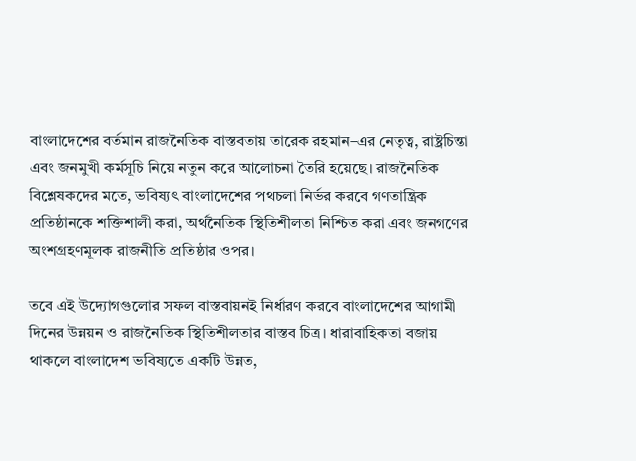বাংলাদেশের বর্তমান রাজনৈতিক বাস্তবতায় তারেক রহমান–এর নেতৃত্ব, রাষ্ট্রচিন্তা এবং জনমুখী কর্মসূচি নিয়ে নতুন করে আলোচনা তৈরি হয়েছে। রাজনৈতিক বিশ্লেষকদের মতে, ভবিষ্যৎ বাংলাদেশের পথচলা নির্ভর করবে গণতান্ত্রিক প্রতিষ্ঠানকে শক্তিশালী করা, অর্থনৈতিক স্থিতিশীলতা নিশ্চিত করা এবং জনগণের অংশগ্রহণমূলক রাজনীতি প্রতিষ্ঠার ওপর।

তবে এই উদ্যোগগুলোর সফল বাস্তবায়নই নির্ধারণ করবে বাংলাদেশের আগামী দিনের উন্নয়ন ও রাজনৈতিক স্থিতিশীলতার বাস্তব চিত্র। ধারাবাহিকতা বজায় থাকলে বাংলাদেশ ভবিষ্যতে একটি উন্নত,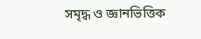সমৃদ্ধ ও জ্ঞানভিত্তিক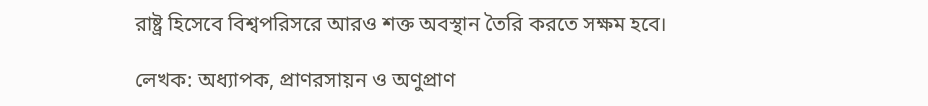রাষ্ট্র হিসেবে বিশ্বপরিসরে আরও শক্ত অবস্থান তৈরি করতে সক্ষম হবে।

লেখক: অধ্যাপক, প্রাণরসায়ন ও অণুপ্রাণ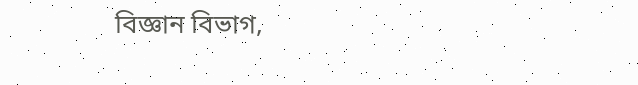বিজ্ঞান বিভাগ,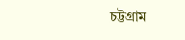চট্টগ্রাম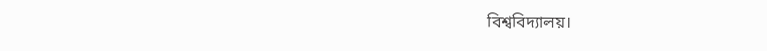বিশ্ববিদ্যালয়।